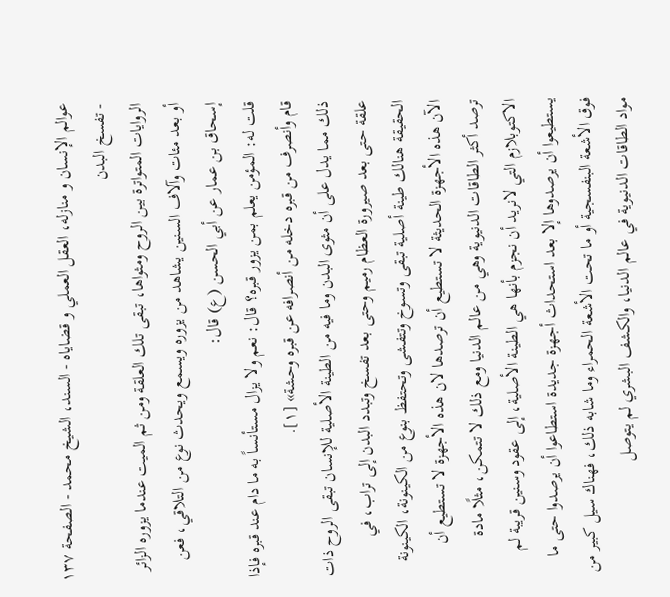عوالم الإنسان و منازله، العقل العملي و قضاياه - السند، الشيخ محمد - الصفحة ١٣٧ - تفسخ البدن
الروايات المتواترة بين الروح ومثواها، تبقى تلك العلقة ومن ثم الميت عندما يزوره الزائر أو بعد مئات وآلاف السنين يشاهد من يزوره ويسمع ويحدث نوع من التلاقي، فعن إسحاق بن عمار عن أبي الحسن (ع) قال:
قلت له: المؤمن يعلم بمن يزور قبره؟ قال: نعم ولا يزال مستأنساً به ما دام عند قبره فإذا قام وأنصرف من قبره دخله من أنصرافه عن قبره وحشة» [١].
ذلك مما يدل على أن مثوى البدن وما فيه من الطينة الأصلية للإنسان تبقى الروح ذات علقة حتى بعد صيرورة العظام رميم وحتى بعد تفسخ وتبدد البدن إلى تراب، في الحقيقة هنالك طينة أصلية تبقى وتسوخ وتتفشى وتحتفظ بنوع من الكينونة، الكينونة الآن هذه الأجهزة الحديثة لا تستطيع أن ترصدها لان هذه الأجهزة لا تستطيع أن ترصد أكثر الطاقات الدنيوية وهي من عالم الدنيا ومع ذلك لا تتمكن، مثلًا مادة الاكتوبلازم التي لانريد أن نجزم بأنها هي الطينة الأصلية، إلى عقود وسنين قريبة لم يستطيعوا أن يرصدوها إلا بعد استحداث أجهزة جديدة استطاعوا أن يرصدوا حتى ما فوق الأشعة البنفسجية أو ما تحت الأشعة الحمراء وما شابه ذلك، فهناك سيل كبير من مواد الطاقات الدنيوية في عالم الدنيا، والكشف البشري لم يتوصل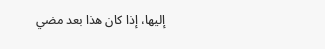إليها، إذا كان هذا بعد مضي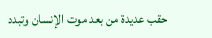حقب عديدة من بعد موت الإنسان وتبدد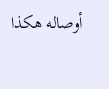أوصاله هكذا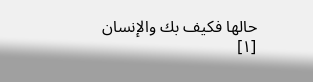حالها فكيف بك والإنسان
[١]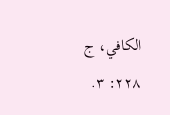الكافي، ج ٢٢٨: ٣.